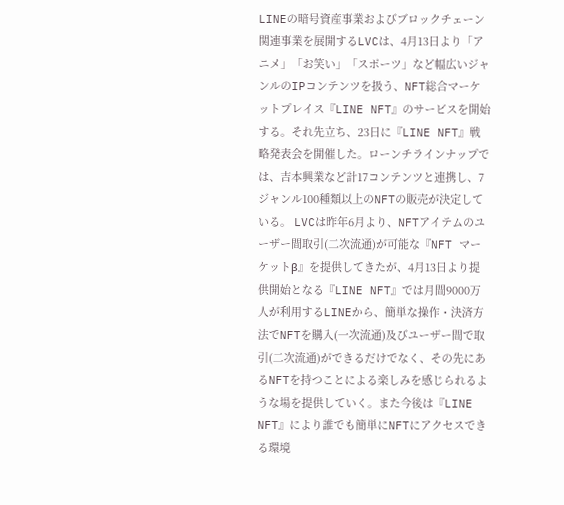LINEの暗号資産事業およびブロックチェーン関連事業を展開するLVCは、4月13日より「アニメ」「お笑い」「スポーツ」など幅広いジャンルのIPコンテンツを扱う、NFT総合マーケットプレイス『LINE NFT』のサービスを開始する。それ先立ち、23日に『LINE NFT』戦略発表会を開催した。ローンチラインナップでは、吉本興業など計17コンテンツと連携し、7ジャンル100種類以上のNFTの販売が決定している。 LVCは昨年6月より、NFTアイテムのユーザー間取引(二次流通)が可能な『NFT マーケットβ』を提供してきたが、4月13日より提供開始となる『LINE NFT』では月間9000万人が利用するLINEから、簡単な操作・決済方法でNFTを購入(一次流通)及びユーザー間で取引(二次流通)ができるだけでなく、その先にあるNFTを持つことによる楽しみを感じられるような場を提供していく。また今後は『LINE NFT』により誰でも簡単にNFTにアクセスできる環境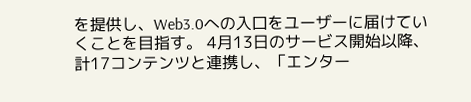を提供し、Web3.0への入口をユーザーに届けていくことを目指す。 4月13日のサービス開始以降、計17コンテンツと連携し、「エンター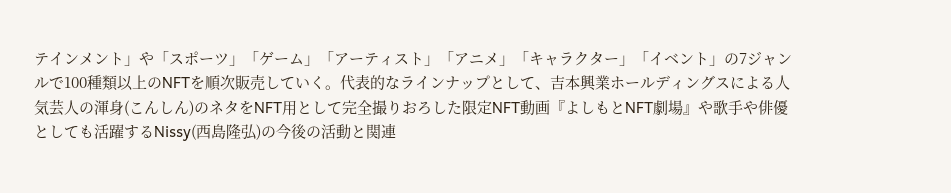テインメント」や「スポーツ」「ゲーム」「アーティスト」「アニメ」「キャラクター」「イベント」の7ジャンルで100種類以上のNFTを順次販売していく。代表的なラインナップとして、吉本興業ホールディングスによる人気芸人の渾身(こんしん)のネタをNFT用として完全撮りおろした限定NFT動画『よしもとNFT劇場』や歌手や俳優としても活躍するNissy(西島隆弘)の今後の活動と関連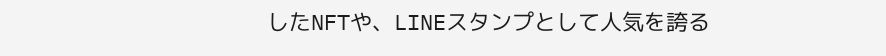したNFTや、LINEスタンプとして人気を誇る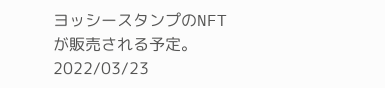ヨッシースタンプのNFTが販売される予定。
2022/03/23